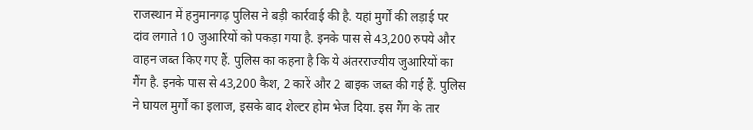राजस्थान में हनुमानगढ़ पुलिस ने बड़ी कार्रवाई की है. यहां मुर्गों की लड़ाई पर दांव लगाते 10 जुआरियों को पकड़ा गया है. इनके पास से 43,200 रुपये और वाहन जब्त किए गए हैं. पुलिस का कहना है कि ये अंतरराज्यीय जुआरियों का गैंग है. इनके पास से 43,200 कैश, 2 कारें और 2 बाइक जब्त की गई हैं. पुलिस ने घायल मुर्गों का इलाज, इसके बाद शेल्टर होम भेज दिया. इस गैंग के तार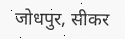जोधपुर, सीकर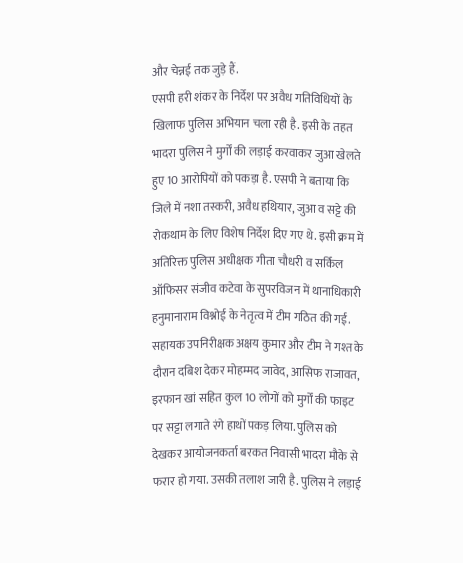और चेन्नई तक जुड़े हैं.
एसपी हरी शंकर के निर्देश पर अवैध गतिविधियों के खिलाफ पुलिस अभियान चला रही है. इसी के तहत भादरा पुलिस ने मुर्गों की लड़ाई करवाकर जुआ खेलते हुए 10 आरोपियों को पकड़ा है. एसपी ने बताया कि जिले में नशा तस्करी, अवैध हथियार, जुआ व सट्टे की रोकथाम के लिए विशेष निर्देश दिए गए थे. इसी क्रम में अतिरिक्त पुलिस अधीक्षक गीता चौधरी व सर्किल ऑफिसर संजीव कटेवा के सुपरविजन में थानाधिकारी हनुमानाराम विश्नोई के नेतृत्व में टीम गठित की गई.
सहायक उपनिरीक्षक अक्षय कुमार और टीम ने गश्त के दौरान दबिश देकर मोहम्मद जावेद, आसिफ राजावत, इरफान खां सहित कुल 10 लोगों को मुर्गों की फाइट पर सट्टा लगाते रंगे हाथों पकड़ लिया. पुलिस को देखकर आयोजनकर्ता बरकत निवासी भादरा मौके से फरार हो गया. उसकी तलाश जारी है. पुलिस ने लड़ाई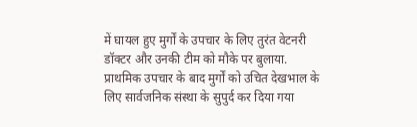में घायल हुए मुर्गों के उपचार के लिए तुरंत वेटनरी डॉक्टर और उनकी टीम को मौके पर बुलाया. प्राथमिक उपचार के बाद मुर्गों को उचित देखभाल के लिए सार्वजनिक संस्था के सुपुर्द कर दिया गया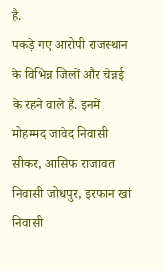है.
पकड़े गए आरोपी राजस्थान के विभिन्न जिलों और चेन्नई के रहने वाले हैं. इनमें मोहम्मद जावेद निवासी सीकर, आसिफ राजावत निवासी जोधपुर, इरफान खां निवासी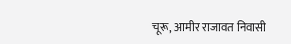चूरू, आमीर राजावत निवासी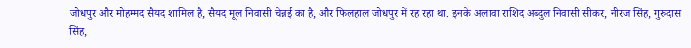जोधपुर और मोहम्मद सैयद शामिल है, सैयद मूल निवासी चेन्नई का है, और फिलहाल जोधपुर में रह रहा था. इनके अलावा राशिद अब्दुल निवासी सीकर, नीरज सिंह, गुरुदास सिंह,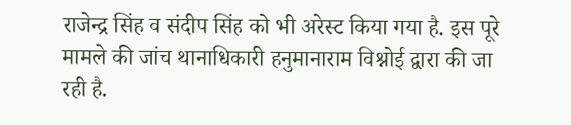राजेन्द्र सिंह व संदीप सिंह को भी अरेस्ट किया गया है. इस पूरे मामले की जांच थानाधिकारी हनुमानाराम विश्नोई द्वारा की जा रही है.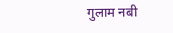गुलाम नबी